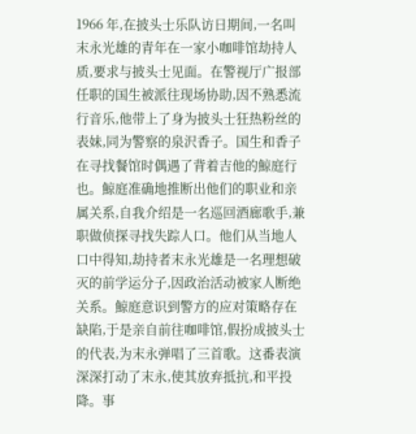1966 年,在披头士乐队访日期间,一名叫末永光雄的青年在一家小咖啡馆劫持人质,要求与披头士见面。在警视厅广报部任职的国生被派往现场协助,因不熟悉流行音乐,他带上了身为披头士狂热粉丝的表妹,同为警察的泉沢香子。国生和香子在寻找餐馆时偶遇了背着吉他的鯨庭行也。鯨庭准确地推断出他们的职业和亲属关系,自我介绍是一名巡回酒廊歌手,兼职做侦探寻找失踪人口。他们从当地人口中得知,劫持者末永光雄是一名理想破灭的前学运分子,因政治活动被家人断绝关系。鯨庭意识到警方的应对策略存在缺陷,于是亲自前往咖啡馆,假扮成披头士的代表,为末永弹唱了三首歌。这番表演深深打动了末永,使其放弃抵抗,和平投降。事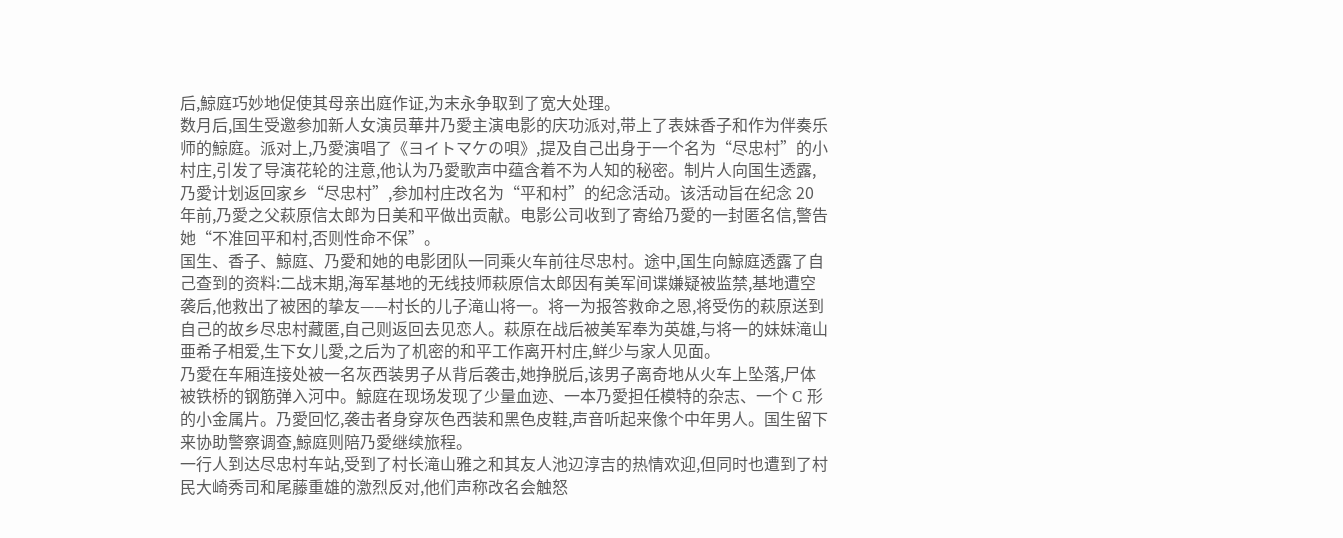后,鯨庭巧妙地促使其母亲出庭作证,为末永争取到了宽大处理。
数月后,国生受邀参加新人女演员華井乃愛主演电影的庆功派对,带上了表妹香子和作为伴奏乐师的鯨庭。派对上,乃愛演唱了《ヨイトマケの唄》,提及自己出身于一个名为“尽忠村”的小村庄,引发了导演花轮的注意,他认为乃愛歌声中蕴含着不为人知的秘密。制片人向国生透露,乃愛计划返回家乡“尽忠村”,参加村庄改名为“平和村”的纪念活动。该活动旨在纪念 20 年前,乃愛之父萩原信太郎为日美和平做出贡献。电影公司收到了寄给乃愛的一封匿名信,警告她“不准回平和村,否则性命不保”。
国生、香子、鯨庭、乃愛和她的电影团队一同乘火车前往尽忠村。途中,国生向鯨庭透露了自己查到的资料:二战末期,海军基地的无线技师萩原信太郎因有美军间谍嫌疑被监禁,基地遭空袭后,他救出了被困的挚友——村长的儿子滝山将一。将一为报答救命之恩,将受伤的萩原送到自己的故乡尽忠村藏匿,自己则返回去见恋人。萩原在战后被美军奉为英雄,与将一的妹妹滝山亜希子相爱,生下女儿愛,之后为了机密的和平工作离开村庄,鲜少与家人见面。
乃愛在车厢连接处被一名灰西装男子从背后袭击,她挣脱后,该男子离奇地从火车上坠落,尸体被铁桥的钢筋弹入河中。鯨庭在现场发现了少量血迹、一本乃愛担任模特的杂志、一个 C 形的小金属片。乃愛回忆,袭击者身穿灰色西装和黑色皮鞋,声音听起来像个中年男人。国生留下来协助警察调查,鯨庭则陪乃愛继续旅程。
一行人到达尽忠村车站,受到了村长滝山雅之和其友人池辺淳吉的热情欢迎,但同时也遭到了村民大崎秀司和尾藤重雄的激烈反对,他们声称改名会触怒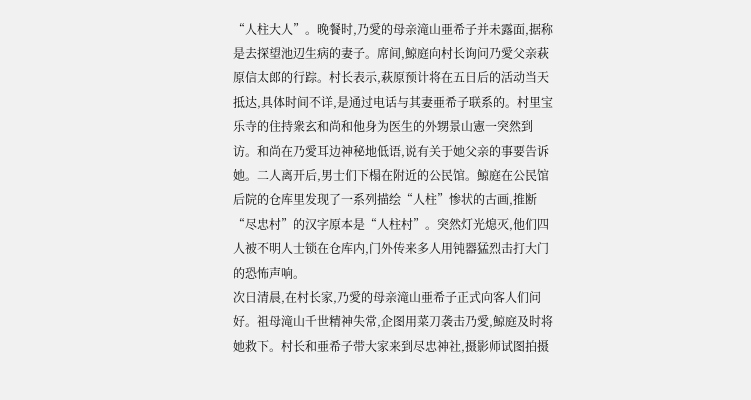“人柱大人”。晚餐时,乃愛的母亲滝山亜希子并未露面,据称是去探望池辺生病的妻子。席间,鯨庭向村长询问乃愛父亲萩原信太郎的行踪。村长表示,萩原预计将在五日后的活动当天抵达,具体时间不详,是通过电话与其妻亜希子联系的。村里宝乐寺的住持衆玄和尚和他身为医生的外甥景山憲一突然到访。和尚在乃愛耳边神秘地低语,说有关于她父亲的事要告诉她。二人离开后,男士们下榻在附近的公民馆。鯨庭在公民馆后院的仓库里发现了一系列描绘“人柱”惨状的古画,推断“尽忠村”的汉字原本是“人柱村”。突然灯光熄灭,他们四人被不明人士锁在仓库内,门外传来多人用钝器猛烈击打大门的恐怖声响。
次日清晨,在村长家,乃愛的母亲滝山亜希子正式向客人们问好。祖母滝山千世精神失常,企图用菜刀袭击乃愛,鯨庭及时将她救下。村长和亜希子带大家来到尽忠神社,摄影师试图拍摄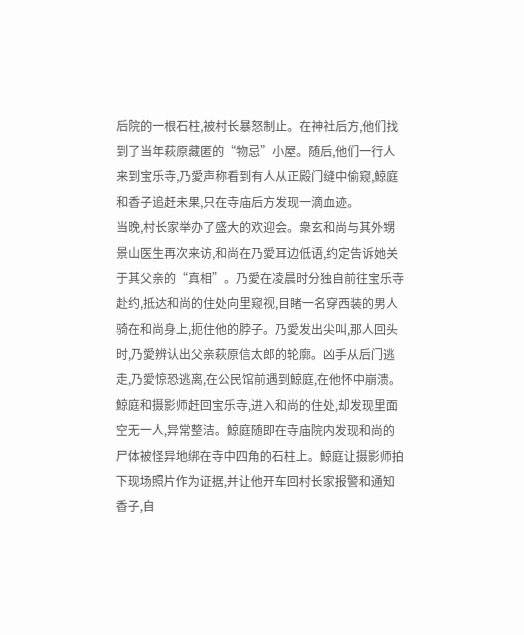后院的一根石柱,被村长暴怒制止。在神社后方,他们找到了当年萩原藏匿的“物忌”小屋。随后,他们一行人来到宝乐寺,乃愛声称看到有人从正殿门缝中偷窥,鯨庭和香子追赶未果,只在寺庙后方发现一滴血迹。
当晚,村长家举办了盛大的欢迎会。衆玄和尚与其外甥景山医生再次来访,和尚在乃愛耳边低语,约定告诉她关于其父亲的“真相”。乃愛在凌晨时分独自前往宝乐寺赴约,抵达和尚的住处向里窥视,目睹一名穿西装的男人骑在和尚身上,扼住他的脖子。乃愛发出尖叫,那人回头时,乃愛辨认出父亲萩原信太郎的轮廓。凶手从后门逃走,乃愛惊恐逃离,在公民馆前遇到鯨庭,在他怀中崩溃。鯨庭和摄影师赶回宝乐寺,进入和尚的住处,却发现里面空无一人,异常整洁。鯨庭随即在寺庙院内发现和尚的尸体被怪异地绑在寺中四角的石柱上。鯨庭让摄影师拍下现场照片作为证据,并让他开车回村长家报警和通知香子,自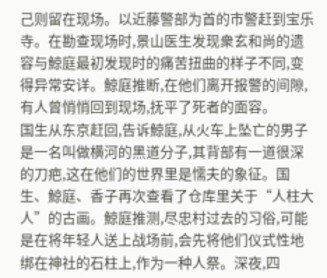己则留在现场。以近藤警部为首的市警赶到宝乐寺。在勘查现场时,景山医生发现衆玄和尚的遗容与鯨庭最初发现时的痛苦扭曲的样子不同,变得异常安详。鯨庭推断,在他们离开报警的间隙,有人曾悄悄回到现场,抚平了死者的面容。
国生从东京赶回,告诉鯨庭,从火车上坠亡的男子是一名叫做横河的黑道分子,其背部有一道很深的刀疤,这在他们的世界里是懦夫的象征。国生、鯨庭、香子再次查看了仓库里关于“人柱大人”的古画。鯨庭推测,尽忠村过去的习俗,可能是在将年轻人送上战场前,会先将他们仪式性地绑在神社的石柱上,作为一种人祭。深夜,四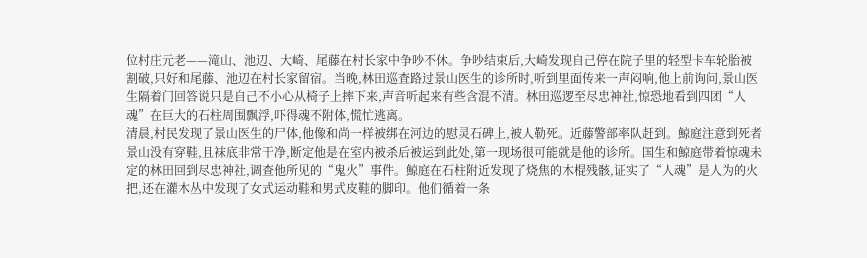位村庄元老——滝山、池辺、大崎、尾藤在村长家中争吵不休。争吵结束后,大崎发现自己停在院子里的轻型卡车轮胎被割破,只好和尾藤、池辺在村长家留宿。当晚,林田巡査路过景山医生的诊所时,听到里面传来一声闷响,他上前询问,景山医生隔着门回答说只是自己不小心从椅子上摔下来,声音听起来有些含混不清。林田巡逻至尽忠神社,惊恐地看到四团“人魂”在巨大的石柱周围飘浮,吓得魂不附体,慌忙逃离。
清晨,村民发现了景山医生的尸体,他像和尚一样被绑在河边的慰灵石碑上,被人勒死。近藤警部率队赶到。鯨庭注意到死者景山没有穿鞋,且袜底非常干净,断定他是在室内被杀后被运到此处,第一现场很可能就是他的诊所。国生和鯨庭带着惊魂未定的林田回到尽忠神社,调查他所见的“鬼火”事件。鯨庭在石柱附近发现了烧焦的木棍残骸,证实了“人魂”是人为的火把,还在灌木丛中发现了女式运动鞋和男式皮鞋的脚印。他们循着一条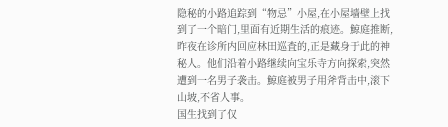隐秘的小路追踪到“物忌”小屋,在小屋墙壁上找到了一个暗门,里面有近期生活的痕迹。鯨庭推断,昨夜在诊所内回应林田巡査的,正是藏身于此的神秘人。他们沿着小路继续向宝乐寺方向探索,突然遭到一名男子袭击。鯨庭被男子用斧背击中,滚下山坡,不省人事。
国生找到了仅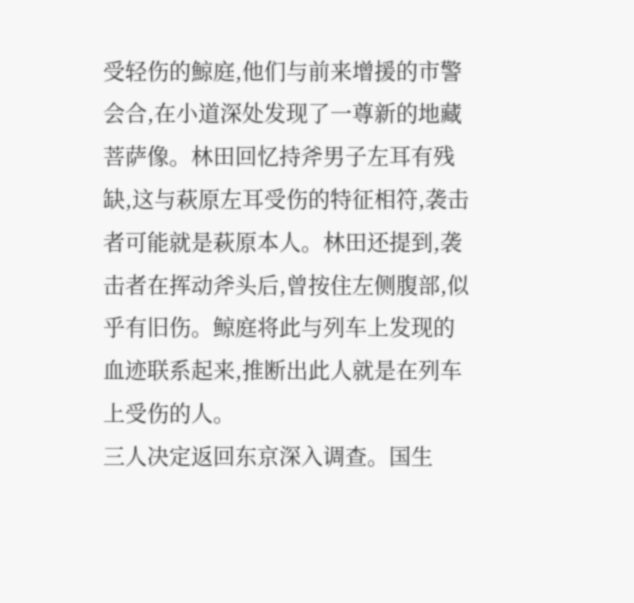受轻伤的鯨庭,他们与前来增援的市警会合,在小道深处发现了一尊新的地藏菩萨像。林田回忆持斧男子左耳有残缺,这与萩原左耳受伤的特征相符,袭击者可能就是萩原本人。林田还提到,袭击者在挥动斧头后,曾按住左侧腹部,似乎有旧伤。鲸庭将此与列车上发现的血迹联系起来,推断出此人就是在列车上受伤的人。
三人决定返回东京深入调查。国生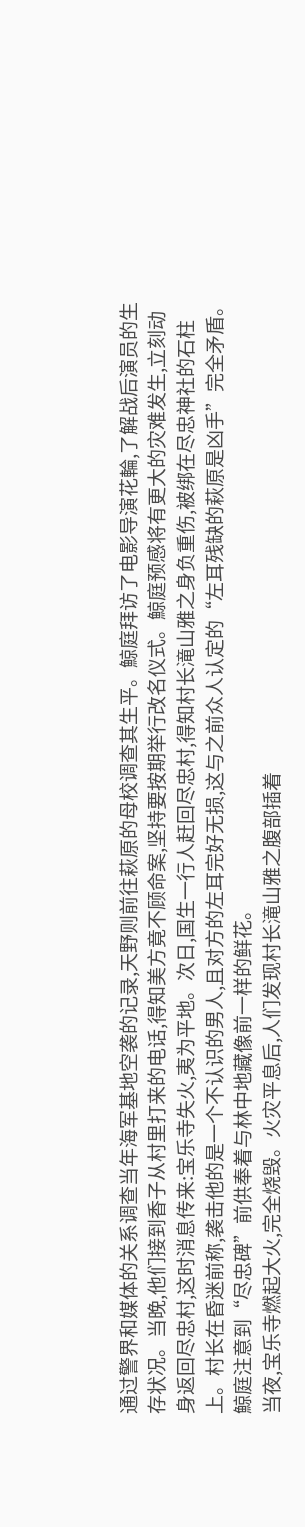通过警界和媒体的关系调查当年海军基地空袭的记录,天野则前往萩原的母校调查其生平。鯨庭拜访了电影导演花輪,了解战后演员的生存状况。当晚,他们接到香子从村里打来的电话,得知美方竟不顾命案,坚持要按期举行改名仪式。鯨庭预感将有更大的灾难发生,立刻动身返回尽忠村,这时消息传来:宝乐寺失火,夷为平地。次日,国生一行人赶回尽忠村,得知村长滝山雅之身负重伤,被绑在尽忠神社的石柱上。村长在昏迷前称,袭击他的是一个不认识的男人,且对方的左耳完好无损,这与之前众人认定的“左耳残缺的萩原是凶手”完全矛盾。鯨庭注意到“尽忠碑”前供奉着与林中地藏像前一样的鲜花。
当夜,宝乐寺燃起大火,完全烧毁。火灾平息后,人们发现村长滝山雅之腹部插着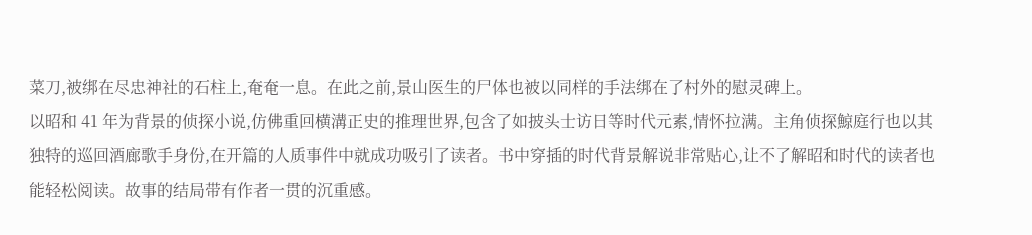菜刀,被绑在尽忠神社的石柱上,奄奄一息。在此之前,景山医生的尸体也被以同样的手法绑在了村外的慰灵碑上。
以昭和 41 年为背景的侦探小说,仿佛重回横溝正史的推理世界,包含了如披头士访日等时代元素,情怀拉满。主角侦探鯨庭行也以其独特的巡回酒廊歌手身份,在开篇的人质事件中就成功吸引了读者。书中穿插的时代背景解说非常贴心,让不了解昭和时代的读者也能轻松阅读。故事的结局带有作者一贯的沉重感。